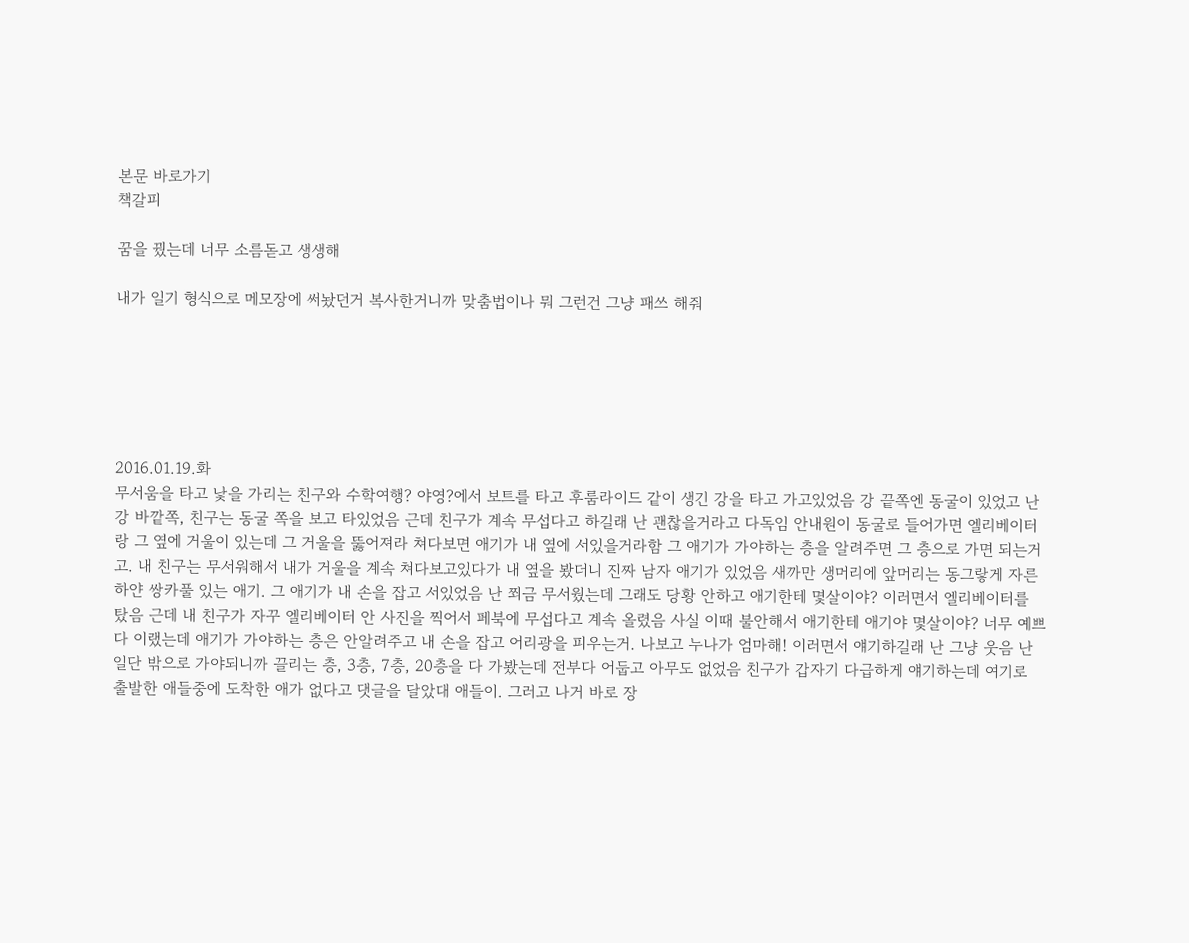본문 바로가기
책갈피

꿈을 꿨는데 너무 소름돋고 생생해

내가 일기 형식으로 메모장에 써놨던거 복사한거니까 맞춤법이나 뭐 그런건 그냥 패쓰 해줘






2016.01.19.화
무서움을 타고 낯을 가리는 친구와 수학여행? 야영?에서 보트를 타고 후룸라이드 같이 생긴 강을 타고 가고있었음 강 끝쪽엔 동굴이 있었고 난 강 바깥쪽, 친구는 동굴 쪽을 보고 타있었음 근데 친구가 계속 무섭다고 하길래 난 괜찮을거라고 다독임 안내원이 동굴로 들어가면 엘리베이터랑 그 옆에 거울이 있는데 그 거울을 뚫어져라 쳐다보면 애기가 내 옆에 서있을거라함 그 애기가 가야하는 층을 알려주면 그 층으로 가면 되는거고. 내 친구는 무서워해서 내가 거울을 계속 쳐다보고있다가 내 옆을 봤더니 진짜 남자 애기가 있었음 새까만 생머리에 앞머리는 동그랗게 자른 하얀 쌍카풀 있는 애기. 그 애기가 내 손을 잡고 서있었음 난 쬐금 무서웠는데 그래도 당황 안하고 애기한테 몇살이야? 이러면서 엘리베이터를 탔음 근데 내 친구가 자꾸 엘리베이터 안 사진을 찍어서 페북에 무섭다고 계속 올렸음 사실 이때 불안해서 애기한테 애기야 몇살이야? 너무 예쁘다 이랬는데 애기가 가야하는 층은 안알려주고 내 손을 잡고 어리광을 피우는거. 나보고 누나가 엄마해! 이러면서 얘기하길래 난 그냥 웃음 난 일단 밖으로 가야되니까 끌리는 층, 3층, 7층, 20층을 다 가봤는데 전부다 어둡고 아무도 없었음 친구가 갑자기 다급하게 얘기하는데 여기로 출발한 애들중에 도착한 애가 없다고 댓글을 달았대 애들이. 그러고 나거 바로 장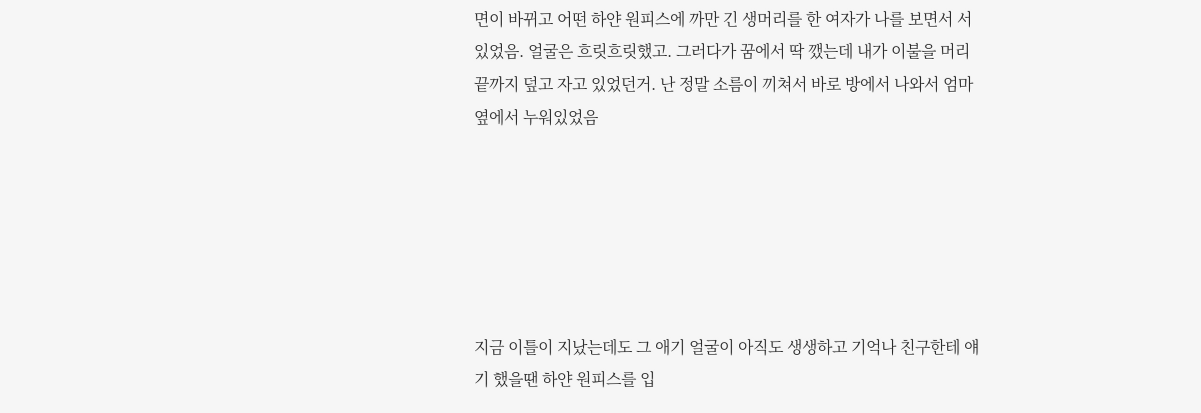면이 바뀌고 어떤 하얀 원피스에 까만 긴 생머리를 한 여자가 나를 보면서 서있었음. 얼굴은 흐릿흐릿했고. 그러다가 꿈에서 딱 깼는데 내가 이불을 머리 끝까지 덮고 자고 있었던거. 난 정말 소름이 끼쳐서 바로 방에서 나와서 엄마 옆에서 누워있었음






지금 이틀이 지났는데도 그 애기 얼굴이 아직도 생생하고 기억나 친구한테 얘기 했을땐 하얀 원피스를 입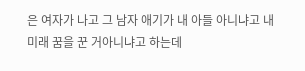은 여자가 나고 그 남자 애기가 내 아들 아니냐고 내 미래 꿈을 꾼 거아니냐고 하는데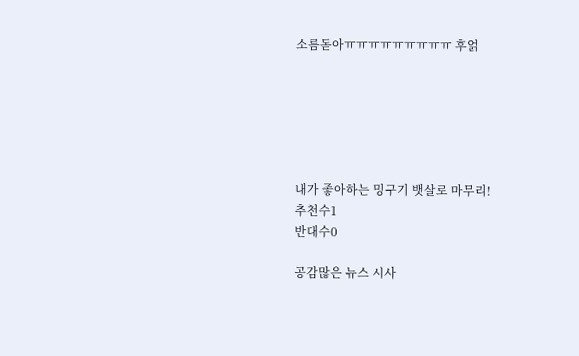소름돋아ㅠㅠㅠㅠㅠㅠㅠㅠㅠ 후얽






내가 좋아하는 밍구기 뱃살로 마무리!
추천수1
반대수0

공감많은 뉴스 시사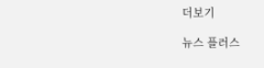더보기

뉴스 플러스